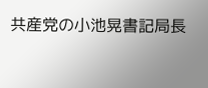共産党の小池晃書記局長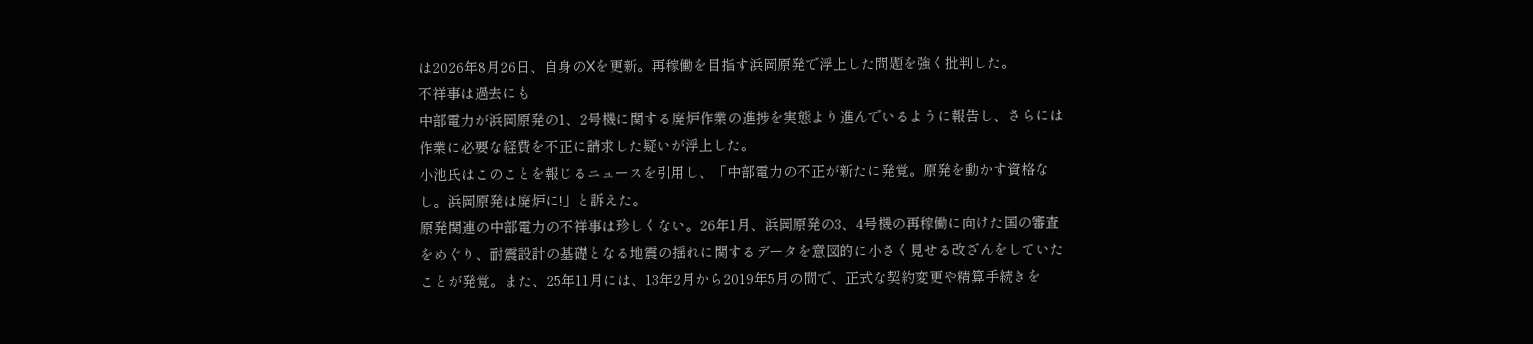は2026年8月26日、自身のXを更新。再稼働を目指す浜岡原発で浮上した問題を強く批判した。
不祥事は過去にも
中部電力が浜岡原発の1、2号機に関する廃炉作業の進捗を実態より進んでいるように報告し、さらには作業に必要な経費を不正に請求した疑いが浮上した。
小池氏はこのことを報じるニュースを引用し、「中部電力の不正が新たに発覚。原発を動かす資格なし。浜岡原発は廃炉に!」と訴えた。
原発関連の中部電力の不祥事は珍しくない。26年1月、浜岡原発の3、4号機の再稼働に向けた国の審査をめぐり、耐震設計の基礎となる地震の揺れに関するデータを意図的に小さく見せる改ざんをしていたことが発覚。また、25年11月には、13年2月から2019年5月の間で、正式な契約変更や精算手続きを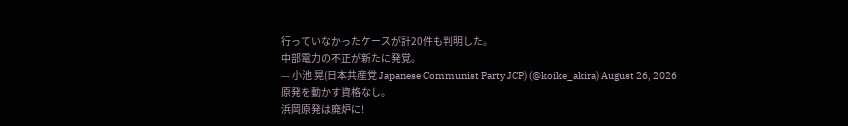行っていなかったケースが計20件も判明した。
中部電力の不正が新たに発覚。
— 小池 晃(日本共産党 Japanese Communist Party JCP) (@koike_akira) August 26, 2026
原発を動かす資格なし。
浜岡原発は廃炉に!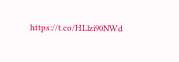https://t.co/HLlzi90NWd